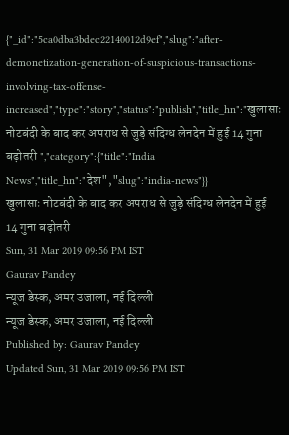{"_id":"5ca0dba3bdec22140012d9ef","slug":"after-demonetization-generation-of-suspicious-transactions-involving-tax-offense-increased","type":"story","status":"publish","title_hn":"खुलासाः नोटबंदी के बाद कर अपराध से जुड़े संदिग्ध लेनदेन में हुई 14 गुना बढ़ोतरी ","category":{"title":"India News","title_hn":"देश","slug":"india-news"}}
खुलासाः नोटबंदी के बाद कर अपराध से जुड़े संदिग्ध लेनदेन में हुई 14 गुना बढ़ोतरी
Sun, 31 Mar 2019 09:56 PM IST
Gaurav Pandey
न्यूज डेस्क, अमर उजाला, नई दिल्ली
न्यूज डेस्क, अमर उजाला, नई दिल्ली
Published by: Gaurav Pandey
Updated Sun, 31 Mar 2019 09:56 PM IST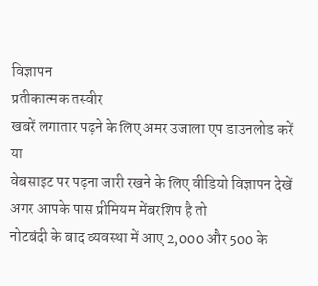विज्ञापन
प्रतीकात्मक तस्वीर
खबरें लगातार पढ़ने के लिए अमर उजाला एप डाउनलोड करें
या
वेबसाइट पर पढ़ना जारी रखने के लिए वीडियो विज्ञापन देखें
अगर आपके पास प्रीमियम मेंबरशिप है तो
नोटबंदी के बाद व्यवस्था में आए 2,000 और 500 के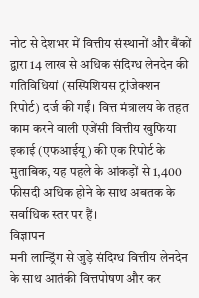नोट से देशभर में वित्तीय संस्थानों और बैंकों द्वारा 14 लाख से अधिक संदिग्ध लेनदेन की गतिविधियां (सस्पिशियस ट्रांजेक्शन रिपोर्ट) दर्ज की गईं। वित्त मंत्रालय के तहत काम करने वाली एजेंसी वित्तीय खुफिया इकाई (एफआईयू) की एक रिपोर्ट के मुताबिक, यह पहले के आंकड़ों से 1,400 फीसदी अधिक होने के साथ अबतक के सर्वाधिक स्तर पर हैं।
विज्ञापन
मनी लान्ड्रिंग से जुड़े संदिग्ध वित्तीय लेनदेन के साथ आतंकी वित्तपोषण और कर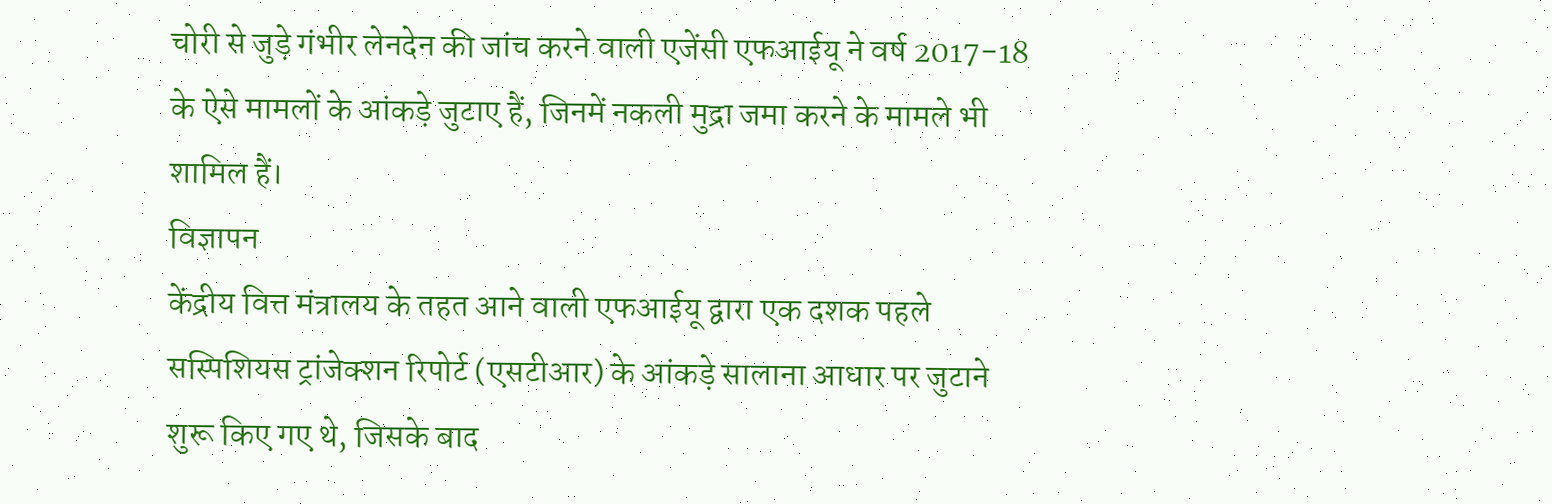चोरी से जुड़े गंभीर लेनदेन की जांच करने वाली एजेंसी एफआईयू ने वर्ष 2017-18 के ऐसे मामलों के आंकड़े जुटाए हैं, जिनमें नकली मुद्रा जमा करने के मामले भी शामिल हैं।
विज्ञापन
केंद्रीय वित्त मंत्रालय के तहत आने वाली एफआईयू द्वारा एक दशक पहले सस्पिशियस ट्रांजेक्शन रिपोर्ट (एसटीआर) के आंकड़े सालाना आधार पर जुटाने शुरू किए गए थे, जिसके बाद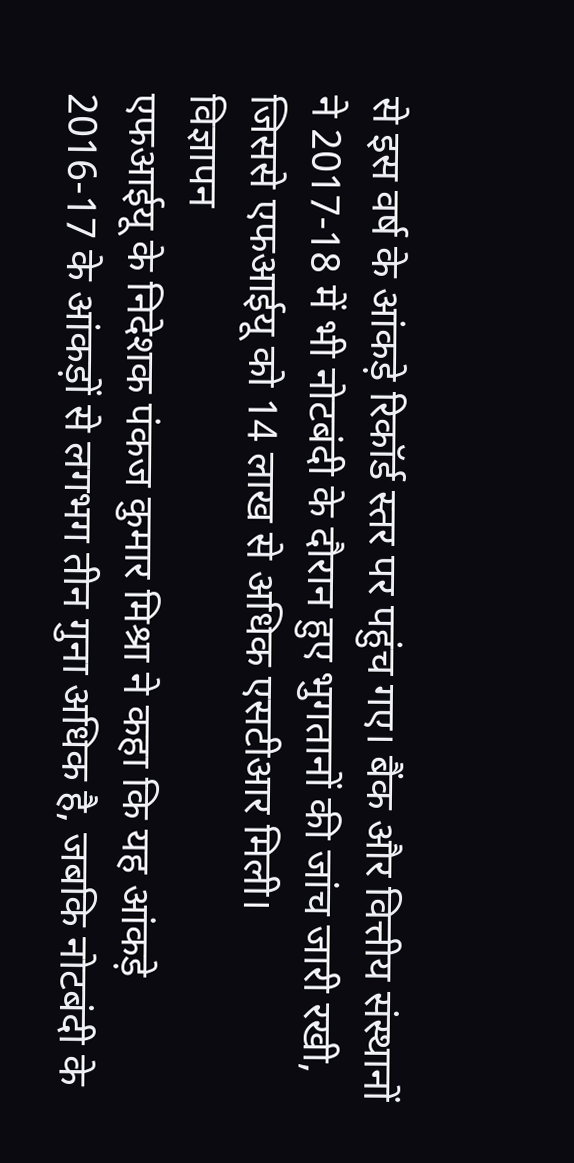से इस वर्ष के आंकड़े रिकॉर्ड स्तर पर पहुंच गए। बैंक और वित्तीय संस्थानों ने 2017-18 में भी नोटबंदी के दौरान हुए भुगतानों की जांच जारी रखी, जिससे एफआईयू को 14 लाख से अधिक एसटीआर मिली।
विज्ञापन
एफआईयू के निदेशक पंकज कुमार मिश्रा ने कहा कि यह आंकड़े 2016-17 के आंकड़ों से लगभग तीन गुना अधिक है, जबकि नोटबंदी के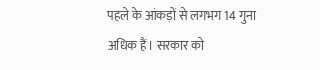पहले के आंकड़ों से लगभग 14 गुना अधिक हैं। सरकार को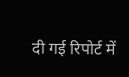दी गई रिपोर्ट में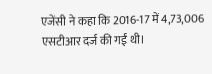एजेंसी ने कहा कि 2016-17 में 4,73,006 एसटीआर दर्ज की गईं थी।